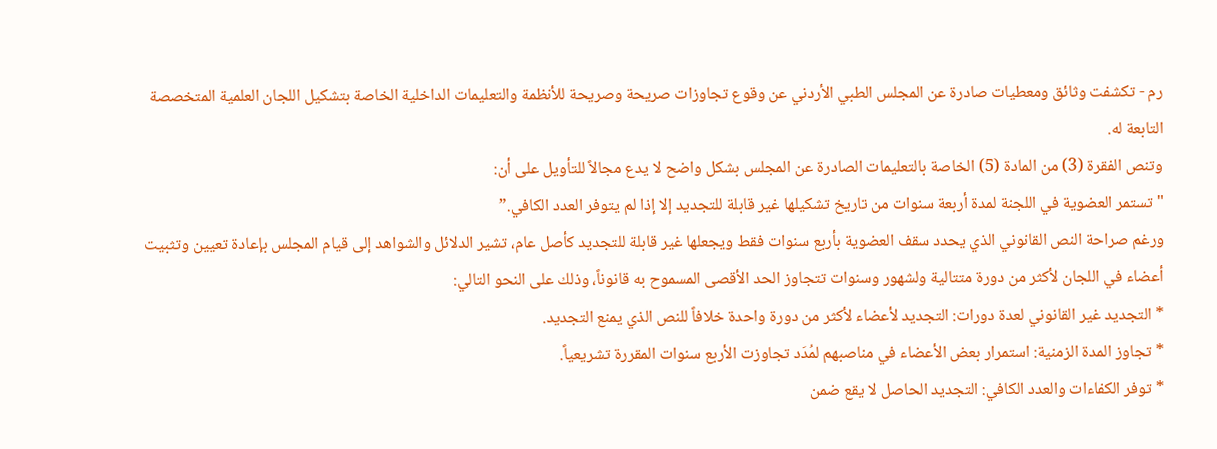رم - تكشفت وثائق ومعطيات صادرة عن المجلس الطبي الأردني عن وقوع تجاوزات صريحة وصريحة للأنظمة والتعليمات الداخلية الخاصة بتشكيل اللجان العلمية المتخصصة التابعة له.
وتنص الفقرة (3) من المادة (5) الخاصة بالتعليمات الصادرة عن المجلس بشكل واضح لا يدع مجالاً للتأويل على أن:
"تستمر العضوية في اللجنة لمدة أربعة سنوات من تاريخ تشكيلها غير قابلة للتجديد إلا إذا لم يتوفر العدد الكافي.”
ورغم صراحة النص القانوني الذي يحدد سقف العضوية بأربع سنوات فقط ويجعلها غير قابلة للتجديد كأصل عام، تشير الدلائل والشواهد إلى قيام المجلس بإعادة تعيين وتثبيت أعضاء في اللجان لأكثر من دورة متتالية ولشهور وسنوات تتجاوز الحد الأقصى المسموح به قانوناً، وذلك على النحو التالي:
* التجديد غير القانوني لعدة دورات: التجديد لأعضاء لأكثر من دورة واحدة خلافاً للنص الذي يمنع التجديد.
* تجاوز المدة الزمنية: استمرار بعض الأعضاء في مناصبهم لمُدَد تجاوزت الأربع سنوات المقررة تشريعياً.
* توفر الكفاءات والعدد الكافي: التجديد الحاصل لا يقع ضمن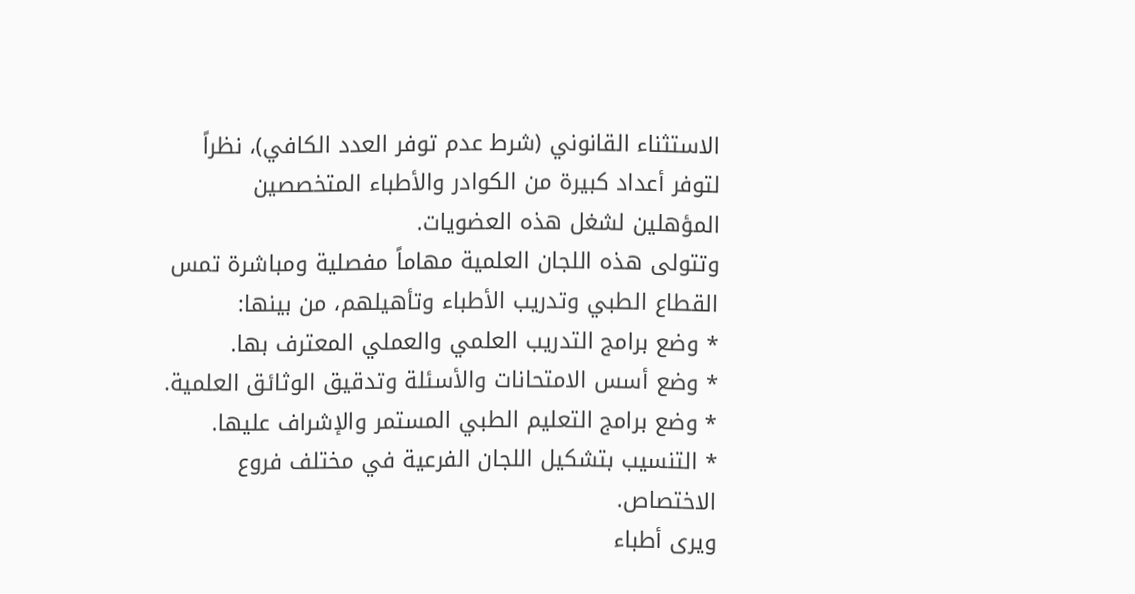الاستثناء القانوني (شرط عدم توفر العدد الكافي)، نظراً لتوفر أعداد كبيرة من الكوادر والأطباء المتخصصين المؤهلين لشغل هذه العضويات.
وتتولى هذه اللجان العلمية مهاماً مفصلية ومباشرة تمس القطاع الطبي وتدريب الأطباء وتأهيلهم، من بينها:
* وضع برامج التدريب العلمي والعملي المعترف بها.
* وضع أسس الامتحانات والأسئلة وتدقيق الوثائق العلمية.
* وضع برامج التعليم الطبي المستمر والإشراف عليها.
* التنسيب بتشكيل اللجان الفرعية في مختلف فروع الاختصاص.
ويرى أطباء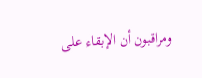ومراقبون أن الإبقاء على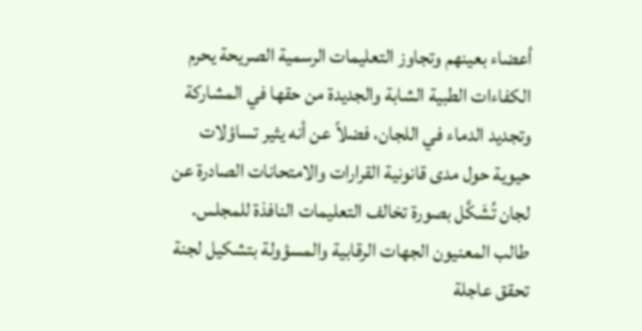أعضاء بعينهم وتجاوز التعليمات الرسمية الصريحة يحرم الكفاءات الطبية الشابة والجديدة من حقها في المشاركة وتجديد الدماء في اللجان، فضلاً عن أنه يثير تساؤلات حيوية حول مدى قانونية القرارات والامتحانات الصادرة عن لجان تُشَكَّل بصورة تخالف التعليمات النافذة للمجلس.
طالب المعنيون الجهات الرقابية والمسؤولة بتشكيل لجنة تحقق عاجلة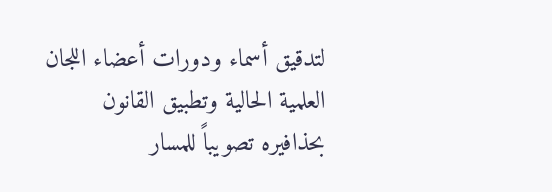لتدقيق أسماء ودورات أعضاء اللجان العلمية الحالية وتطبيق القانون بحذافيره تصويباً للمسار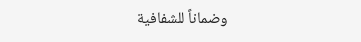وضماناً للشفافية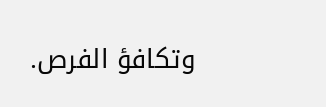وتكافؤ الفرص.